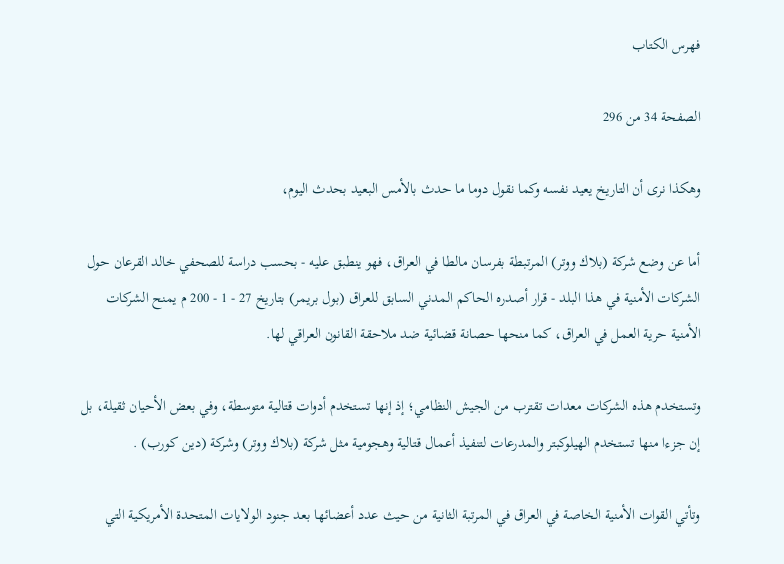فهرس الكتاب

الصفحة 34 من 296

وهكذا نرى أن التاريخ يعيد نفسه وكما نقول دوما ما حدث بالأمس البعيد بحدث اليوم،

أما عن وضع شركة (بلاك ووتر) المرتبطة بفرسان مالطا في العراق، فهو ينطبق عليه - بحسب دراسة للصحفي خالد القرعان حول الشركات الأمنية في هذا البلد - قرار أصدره الحاكم المدني السابق للعراق (بول بريمر) بتاريخ 27 - 1 - 200 م يمنح الشركات الأمنية حرية العمل في العراق، كما منحها حصانة قضائية ضد ملاحقة القانون العراقي لها.

وتستخدم هذه الشركات معدات تقترب من الجيش النظامي؛ إذ إنها تستخدم أدوات قتالية متوسطة، وفي بعض الأحيان ثقيلة، بل إن جزءا منها تستخدم الهيلوكبتر والمدرعات لتنفيذ أعمال قتالية وهجومية مثل شركة (بلاك ووتر) وشركة (دين كورب) .

وتأتي القوات الأمنية الخاصة في العراق في المرتبة الثانية من حيث عدد أعضائها بعد جنود الولايات المتحدة الأمريكية التي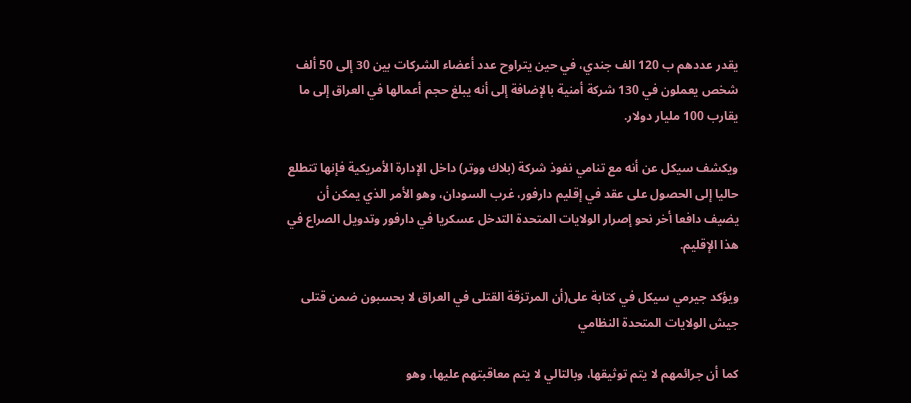يقدر عددهم ب 120 الف جندي، في حين يتراوح عدد أعضاء الشركات بين 30 إلى 50 ألف شخص يعملون في 130 شركة أمنية بالإضافة إلى أنه يبلغ حجم أعمالها في العراق إلى ما يقارب 100 مليار دولار.

ويكشف سيكل عن أنه مع تنامي نفوذ شركة (بلاك ووتر) داخل الإدارة الأمريكية فإنها تتطلع حاليا إلى الحصول على عقد في إقليم دارفور، غرب السودان، وهو الأمر الذي يمكن أن يضيف دافعا أخر نحو إصرار الولايات المتحدة التدخل عسكريا في دارفور وتدويل الصراع في هذا الإقليم.

ويؤكد جيرمي سيكل في كتابة على(أن المرتزقة القتلى في العراق لا بحسبون ضمن قتلى جيش الولايات المتحدة النظامي

كما أن جرائمهم لا يتم توثيقها، وبالتالي لا يتم معاقبتهم عليها، وهو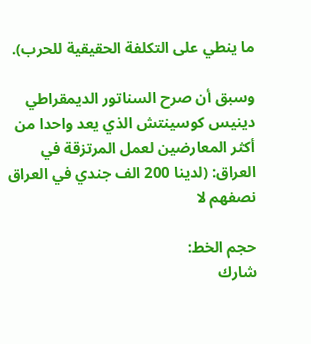ما ينطي على التكلفة الحقيقية للحرب).

وسبق أن صرح السناتور الديمقراطي دينيس كوسينتش الذي يعد واحدا من أكثر المعارضين لعمل المرتزقة في العراق: (لدينا 200 الف جندي في العراق نصفهم لا

حجم الخط:
شارك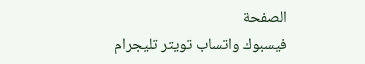الصفحة
فيسبوك واتساب تويتر تليجرام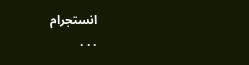انستجرام
. . .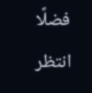فضلًا انتظر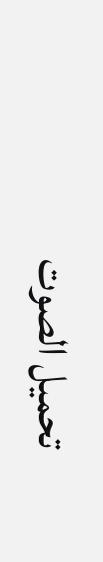تحميل الصوت